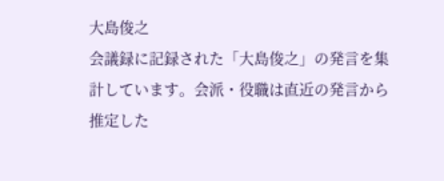大島俊之
会議録に記録された「大島俊之」の発言を集計しています。会派・役職は直近の発言から推定した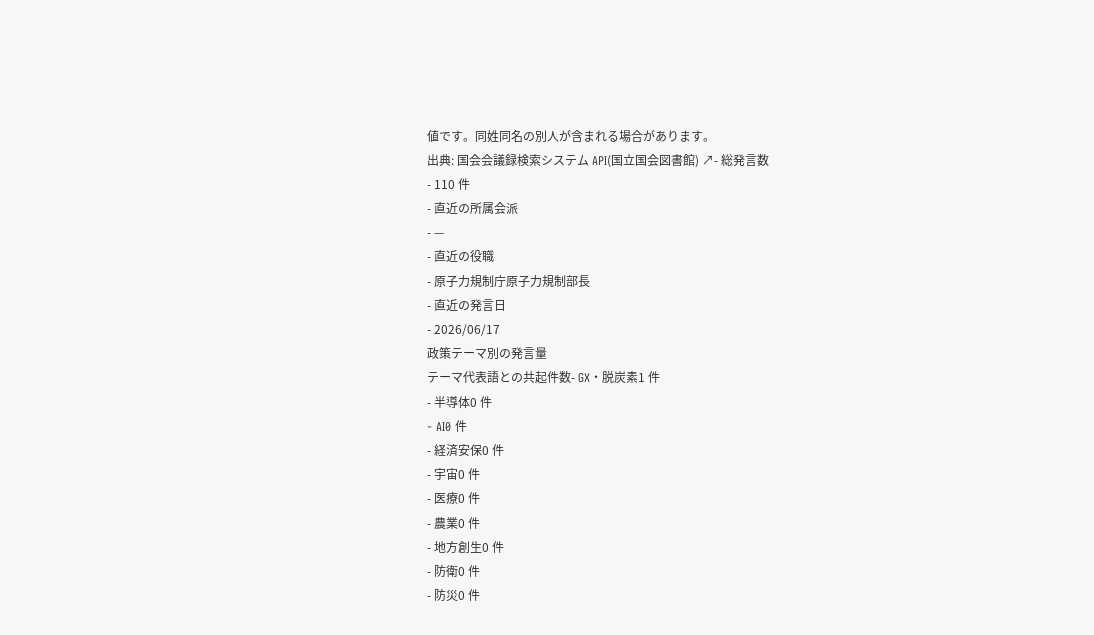値です。同姓同名の別人が含まれる場合があります。
出典: 国会会議録検索システム API(国立国会図書館) ↗- 総発言数
- 110 件
- 直近の所属会派
- —
- 直近の役職
- 原子力規制庁原子力規制部長
- 直近の発言日
- 2026/06/17
政策テーマ別の発言量
テーマ代表語との共起件数- GX・脱炭素1 件
- 半導体0 件
- AI0 件
- 経済安保0 件
- 宇宙0 件
- 医療0 件
- 農業0 件
- 地方創生0 件
- 防衛0 件
- 防災0 件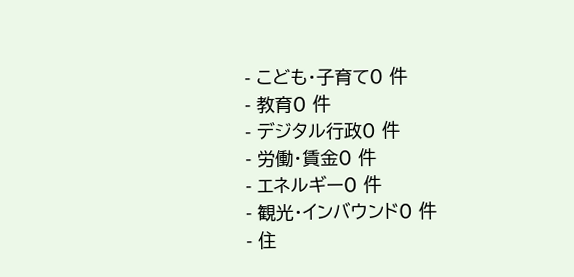- こども・子育て0 件
- 教育0 件
- デジタル行政0 件
- 労働・賃金0 件
- エネルギー0 件
- 観光・インバウンド0 件
- 住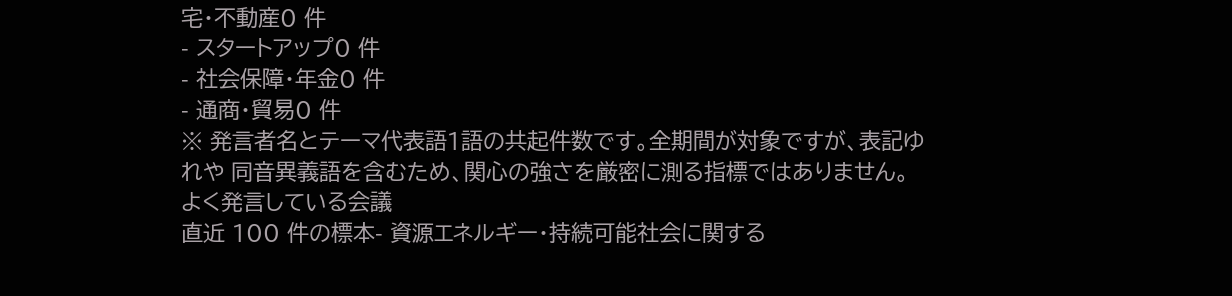宅・不動産0 件
- スタートアップ0 件
- 社会保障・年金0 件
- 通商・貿易0 件
※ 発言者名とテーマ代表語1語の共起件数です。全期間が対象ですが、表記ゆれや 同音異義語を含むため、関心の強さを厳密に測る指標ではありません。
よく発言している会議
直近 100 件の標本- 資源エネルギー・持続可能社会に関する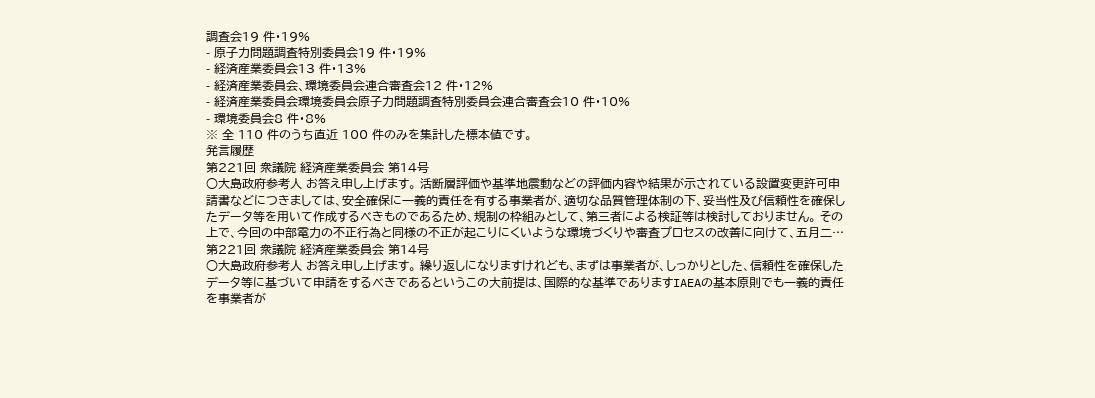調査会19 件・19%
- 原子力問題調査特別委員会19 件・19%
- 経済産業委員会13 件・13%
- 経済産業委員会、環境委員会連合審査会12 件・12%
- 経済産業委員会環境委員会原子力問題調査特別委員会連合審査会10 件・10%
- 環境委員会8 件・8%
※ 全 110 件のうち直近 100 件のみを集計した標本値です。
発言履歴
第221回 衆議院 経済産業委員会 第14号
○大島政府参考人 お答え申し上げます。 活断層評価や基準地震動などの評価内容や結果が示されている設置変更許可申請書などにつきましては、安全確保に一義的責任を有する事業者が、適切な品質管理体制の下、妥当性及び信頼性を確保したデータ等を用いて作成するべきものであるため、規制の枠組みとして、第三者による検証等は検討しておりません。 その上で、今回の中部電力の不正行為と同様の不正が起こりにくいような環境づくりや審査プロセスの改善に向けて、五月二…
第221回 衆議院 経済産業委員会 第14号
○大島政府参考人 お答え申し上げます。 繰り返しになりますけれども、まずは事業者が、しっかりとした、信頼性を確保したデータ等に基づいて申請をするべきであるというこの大前提は、国際的な基準でありますIAEAの基本原則でも一義的責任を事業者が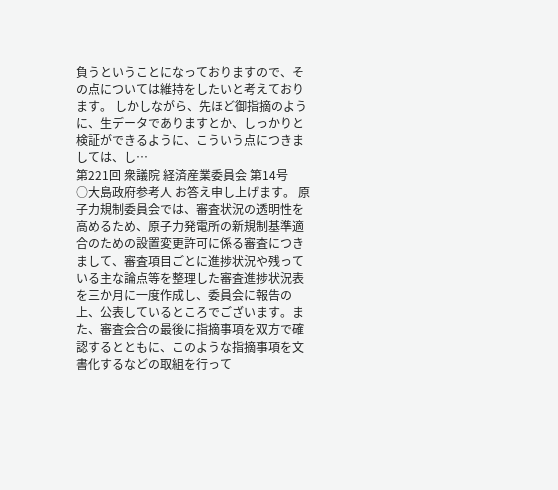負うということになっておりますので、その点については維持をしたいと考えております。 しかしながら、先ほど御指摘のように、生データでありますとか、しっかりと検証ができるように、こういう点につきましては、し…
第221回 衆議院 経済産業委員会 第14号
○大島政府参考人 お答え申し上げます。 原子力規制委員会では、審査状況の透明性を高めるため、原子力発電所の新規制基準適合のための設置変更許可に係る審査につきまして、審査項目ごとに進捗状況や残っている主な論点等を整理した審査進捗状況表を三か月に一度作成し、委員会に報告の上、公表しているところでございます。また、審査会合の最後に指摘事項を双方で確認するとともに、このような指摘事項を文書化するなどの取組を行って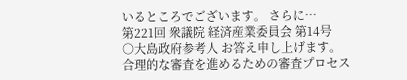いるところでございます。 さらに…
第221回 衆議院 経済産業委員会 第14号
○大島政府参考人 お答え申し上げます。 合理的な審査を進めるための審査プロセス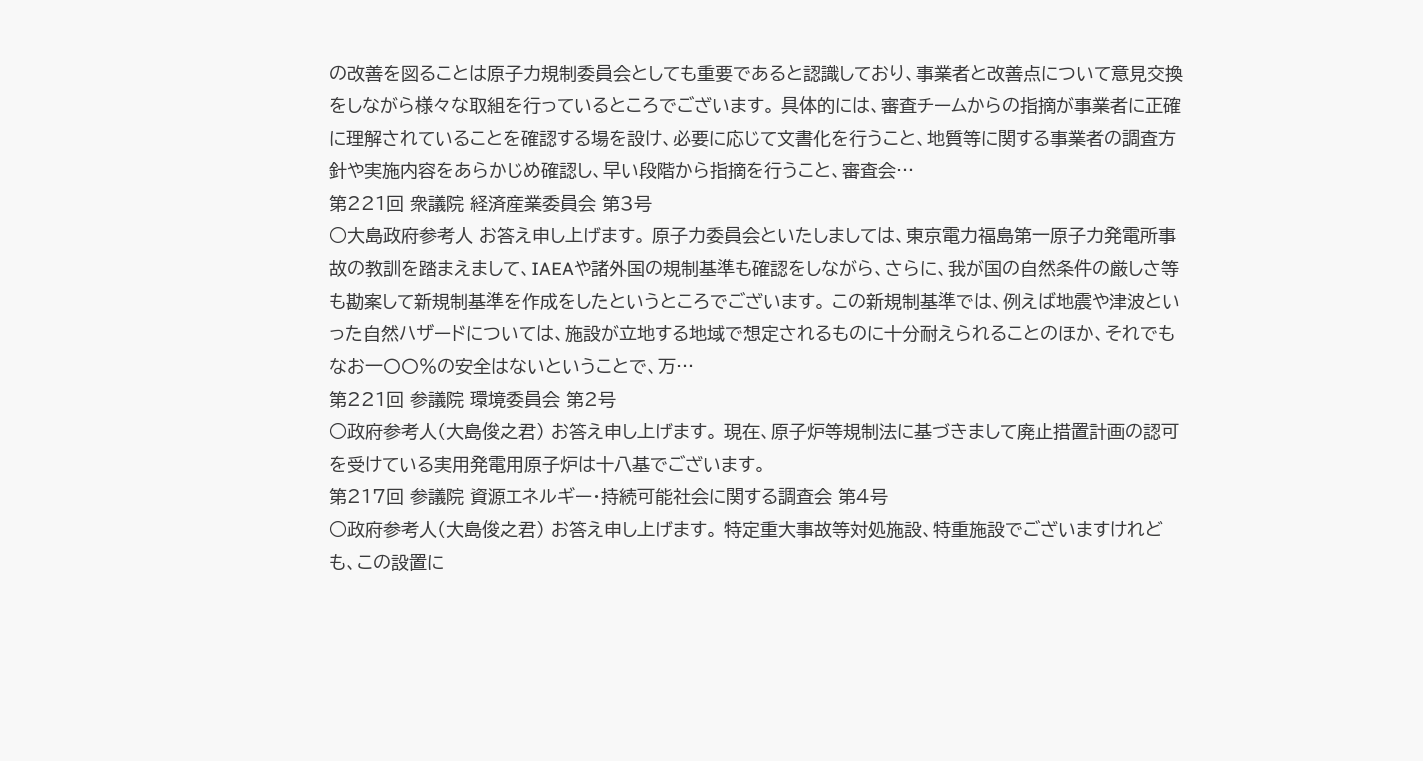の改善を図ることは原子力規制委員会としても重要であると認識しており、事業者と改善点について意見交換をしながら様々な取組を行っているところでございます。 具体的には、審査チームからの指摘が事業者に正確に理解されていることを確認する場を設け、必要に応じて文書化を行うこと、地質等に関する事業者の調査方針や実施内容をあらかじめ確認し、早い段階から指摘を行うこと、審査会…
第221回 衆議院 経済産業委員会 第3号
○大島政府参考人 お答え申し上げます。 原子力委員会といたしましては、東京電力福島第一原子力発電所事故の教訓を踏まえまして、IAEAや諸外国の規制基準も確認をしながら、さらに、我が国の自然条件の厳しさ等も勘案して新規制基準を作成をしたというところでございます。 この新規制基準では、例えば地震や津波といった自然ハザードについては、施設が立地する地域で想定されるものに十分耐えられることのほか、それでもなお一〇〇%の安全はないということで、万…
第221回 参議院 環境委員会 第2号
○政府参考人(大島俊之君) お答え申し上げます。 現在、原子炉等規制法に基づきまして廃止措置計画の認可を受けている実用発電用原子炉は十八基でございます。
第217回 参議院 資源エネルギー・持続可能社会に関する調査会 第4号
○政府参考人(大島俊之君) お答え申し上げます。 特定重大事故等対処施設、特重施設でございますけれども、この設置に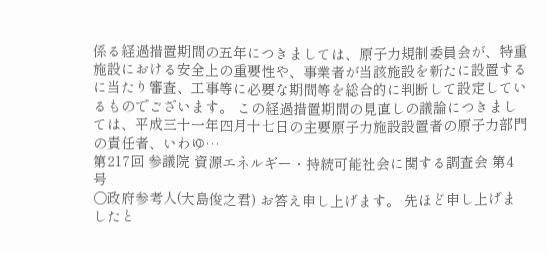係る経過措置期間の五年につきましては、原子力規制委員会が、特重施設における安全上の重要性や、事業者が当該施設を新たに設置するに当たり審査、工事等に必要な期間等を総合的に判断して設定しているものでございます。 この経過措置期間の見直しの議論につきましては、平成三十一年四月十七日の主要原子力施設設置者の原子力部門の責任者、いわゆ…
第217回 参議院 資源エネルギー・持続可能社会に関する調査会 第4号
○政府参考人(大島俊之君) お答え申し上げます。 先ほど申し上げましたと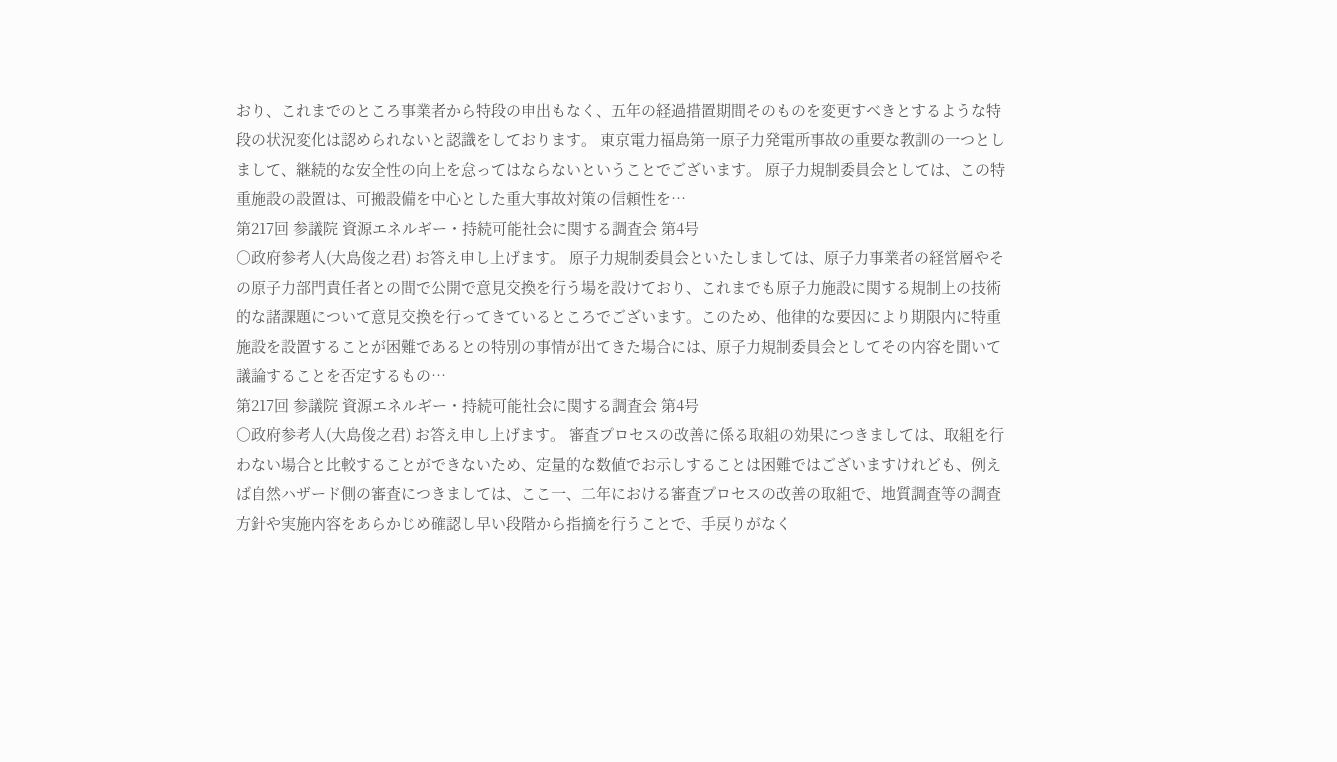おり、これまでのところ事業者から特段の申出もなく、五年の経過措置期間そのものを変更すべきとするような特段の状況変化は認められないと認識をしております。 東京電力福島第一原子力発電所事故の重要な教訓の一つとしまして、継続的な安全性の向上を怠ってはならないということでございます。 原子力規制委員会としては、この特重施設の設置は、可搬設備を中心とした重大事故対策の信頼性を…
第217回 参議院 資源エネルギー・持続可能社会に関する調査会 第4号
○政府参考人(大島俊之君) お答え申し上げます。 原子力規制委員会といたしましては、原子力事業者の経営層やその原子力部門責任者との間で公開で意見交換を行う場を設けており、これまでも原子力施設に関する規制上の技術的な諸課題について意見交換を行ってきているところでございます。このため、他律的な要因により期限内に特重施設を設置することが困難であるとの特別の事情が出てきた場合には、原子力規制委員会としてその内容を聞いて議論することを否定するもの…
第217回 参議院 資源エネルギー・持続可能社会に関する調査会 第4号
○政府参考人(大島俊之君) お答え申し上げます。 審査プロセスの改善に係る取組の効果につきましては、取組を行わない場合と比較することができないため、定量的な数値でお示しすることは困難ではございますけれども、例えば自然ハザード側の審査につきましては、ここ一、二年における審査プロセスの改善の取組で、地質調査等の調査方針や実施内容をあらかじめ確認し早い段階から指摘を行うことで、手戻りがなく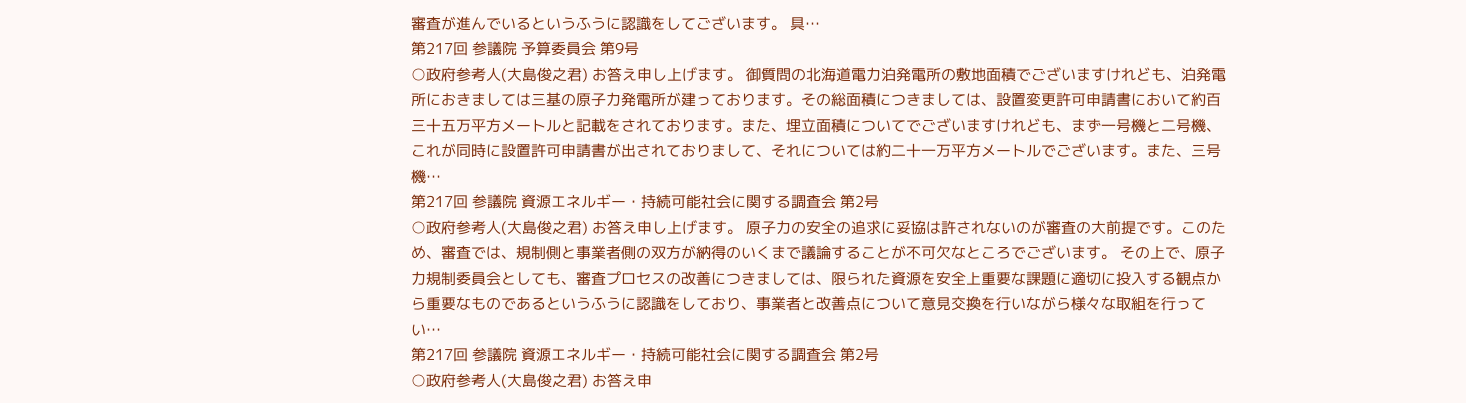審査が進んでいるというふうに認識をしてございます。 具…
第217回 参議院 予算委員会 第9号
○政府参考人(大島俊之君) お答え申し上げます。 御質問の北海道電力泊発電所の敷地面積でございますけれども、泊発電所におきましては三基の原子力発電所が建っております。その総面積につきましては、設置変更許可申請書において約百三十五万平方メートルと記載をされております。また、埋立面積についてでございますけれども、まず一号機と二号機、これが同時に設置許可申請書が出されておりまして、それについては約二十一万平方メートルでございます。また、三号機…
第217回 参議院 資源エネルギー・持続可能社会に関する調査会 第2号
○政府参考人(大島俊之君) お答え申し上げます。 原子力の安全の追求に妥協は許されないのが審査の大前提です。このため、審査では、規制側と事業者側の双方が納得のいくまで議論することが不可欠なところでございます。 その上で、原子力規制委員会としても、審査プロセスの改善につきましては、限られた資源を安全上重要な課題に適切に投入する観点から重要なものであるというふうに認識をしており、事業者と改善点について意見交換を行いながら様々な取組を行ってい…
第217回 参議院 資源エネルギー・持続可能社会に関する調査会 第2号
○政府参考人(大島俊之君) お答え申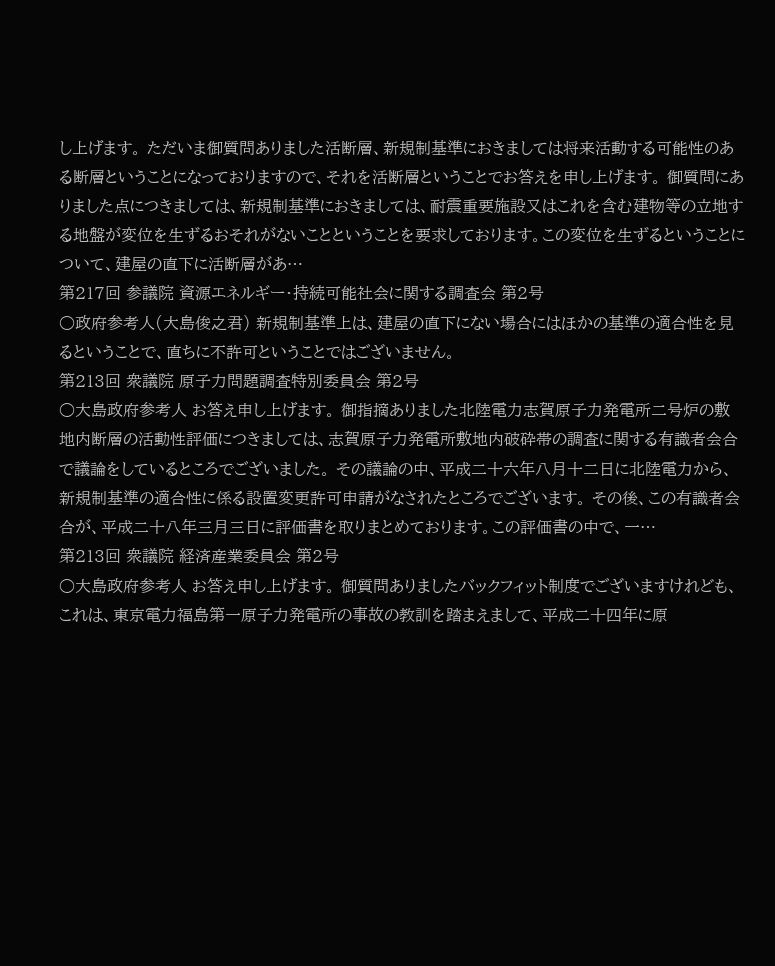し上げます。 ただいま御質問ありました活断層、新規制基準におきましては将来活動する可能性のある断層ということになっておりますので、それを活断層ということでお答えを申し上げます。 御質問にありました点につきましては、新規制基準におきましては、耐震重要施設又はこれを含む建物等の立地する地盤が変位を生ずるおそれがないことということを要求しております。この変位を生ずるということについて、建屋の直下に活断層があ…
第217回 参議院 資源エネルギー・持続可能社会に関する調査会 第2号
○政府参考人(大島俊之君) 新規制基準上は、建屋の直下にない場合にはほかの基準の適合性を見るということで、直ちに不許可ということではございません。
第213回 衆議院 原子力問題調査特別委員会 第2号
○大島政府参考人 お答え申し上げます。 御指摘ありました北陸電力志賀原子力発電所二号炉の敷地内断層の活動性評価につきましては、志賀原子力発電所敷地内破砕帯の調査に関する有識者会合で議論をしているところでございました。 その議論の中、平成二十六年八月十二日に北陸電力から、新規制基準の適合性に係る設置変更許可申請がなされたところでございます。 その後、この有識者会合が、平成二十八年三月三日に評価書を取りまとめております。この評価書の中で、一…
第213回 衆議院 経済産業委員会 第2号
○大島政府参考人 お答え申し上げます。 御質問ありましたバックフィット制度でございますけれども、これは、東京電力福島第一原子力発電所の事故の教訓を踏まえまして、平成二十四年に原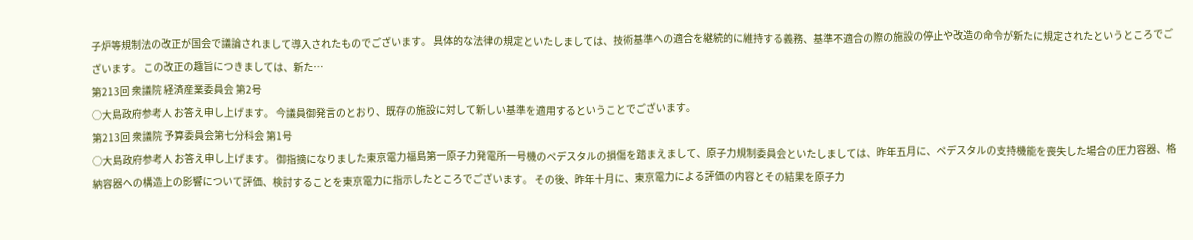子炉等規制法の改正が国会で議論されまして導入されたものでございます。 具体的な法律の規定といたしましては、技術基準への適合を継続的に維持する義務、基準不適合の際の施設の停止や改造の命令が新たに規定されたというところでございます。 この改正の趣旨につきましては、新た…
第213回 衆議院 経済産業委員会 第2号
○大島政府参考人 お答え申し上げます。 今議員御発言のとおり、既存の施設に対して新しい基準を適用するということでございます。
第213回 衆議院 予算委員会第七分科会 第1号
○大島政府参考人 お答え申し上げます。 御指摘になりました東京電力福島第一原子力発電所一号機のペデスタルの損傷を踏まえまして、原子力規制委員会といたしましては、昨年五月に、ペデスタルの支持機能を喪失した場合の圧力容器、格納容器への構造上の影響について評価、検討することを東京電力に指示したところでございます。 その後、昨年十月に、東京電力による評価の内容とその結果を原子力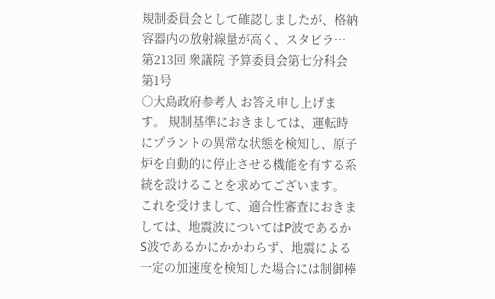規制委員会として確認しましたが、格納容器内の放射線量が高く、スタビラ…
第213回 衆議院 予算委員会第七分科会 第1号
○大島政府参考人 お答え申し上げます。 規制基準におきましては、運転時にプラントの異常な状態を検知し、原子炉を自動的に停止させる機能を有する系統を設けることを求めてございます。 これを受けまして、適合性審査におきましては、地震波についてはP波であるかS波であるかにかかわらず、地震による一定の加速度を検知した場合には制御棒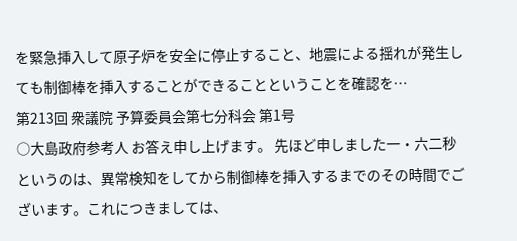を緊急挿入して原子炉を安全に停止すること、地震による揺れが発生しても制御棒を挿入することができることということを確認を…
第213回 衆議院 予算委員会第七分科会 第1号
○大島政府参考人 お答え申し上げます。 先ほど申しました一・六二秒というのは、異常検知をしてから制御棒を挿入するまでのその時間でございます。これにつきましては、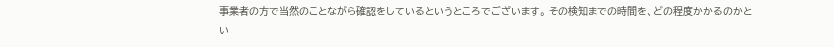事業者の方で当然のことながら確認をしているというところでございます。 その検知までの時間を、どの程度かかるのかとい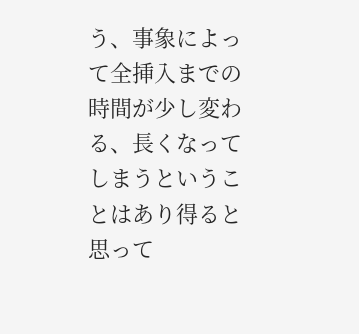う、事象によって全挿入までの時間が少し変わる、長くなってしまうということはあり得ると思って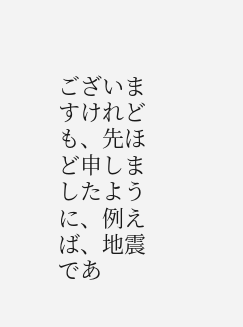ございますけれども、先ほど申しましたように、例えば、地震であ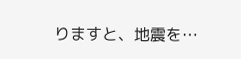りますと、地震を…